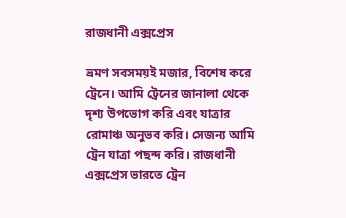রাজধানী এক্সপ্রেস

ভ্রমণ সবসময়ই মজার, বিশেষ করে ট্রেনে। আমি ট্রেনের জানালা থেকে দৃশ্য উপভোগ করি এবং যাত্রার রোমাঞ্চ অনুভব করি। সেজন্য আমি ট্রেন যাত্রা পছন্দ করি। রাজধানী এক্সপ্রেস ভারতে ট্রেন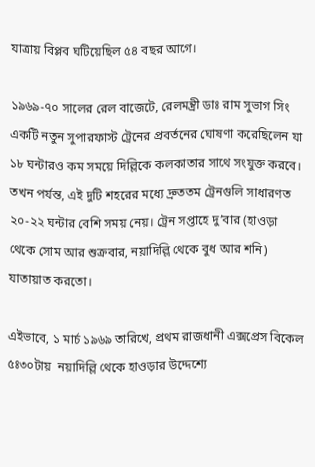যাত্রায় বিপ্লব ঘটিয়েছিল ৫৪ বছর আগে।

১৯৬৯-৭০ সালের রেল বাজেটে, রেলমন্ত্রী ডাঃ রাম সুভাগ সিং একটি নতুন সুপারফাস্ট ট্রেনের প্রবর্তনের ঘোষণা করেছিলেন যা ১৮ ঘন্টারও কম সময়ে দিল্লিকে কলকাতার সাথে সংযুক্ত করবে। তখন পর্যন্ত, এই দুটি শহরের মধ্যে দ্রুততম ট্রেনগুলি সাধারণত ২০-২২ ঘন্টার বেশি সময় নেয়। ট্রেন সপ্তাহে দু’বার (হাওড়া থেকে সোম আর শুক্রবার, নয়াদিল্লি থেকে বুধ আর শনি) যাতায়াত করতো।

এইভাবে, ১ মার্চ ১৯৬৯ তারিখে, প্রথম রাজধানী এক্সপ্রেস বিকেল ৫ঃ৩০টায়  নয়াদিল্লি থেকে হাওড়ার উদ্দেশ্যে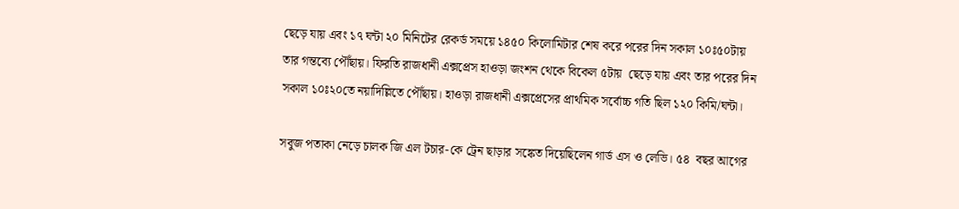ছেড়ে যায় এবং ১৭ ঘন্টা ২০ মিনিটের রেকর্ড সময়ে ১৪৫০ কিলোমিটার শেষ করে পরের দিন সকাল ১০ঃ৫০টায় তার গন্তব্যে পৌঁছায়। ফিরতি রাজধানী এক্সপ্রেস হাওড়া জংশন থেকে বিকেল ৫টায়  ছেড়ে যায় এবং তার পরের দিন সকাল ১০ঃ২০তে নয়াদিল্লিতে পৌঁছায়। হাওড়া রাজধানী এক্সপ্রেসের প্রাথমিক সর্বোচ্চ গতি ছিল ১২০ কিমি/ঘন্টা।

সবুজ পতাকা নেড়ে চালক জি এল টচার-কে ট্রেন ছাড়ার সঙ্কেত দিয়েছিলেন গার্ড এস ও লেভি। ৫৪  বছর আগের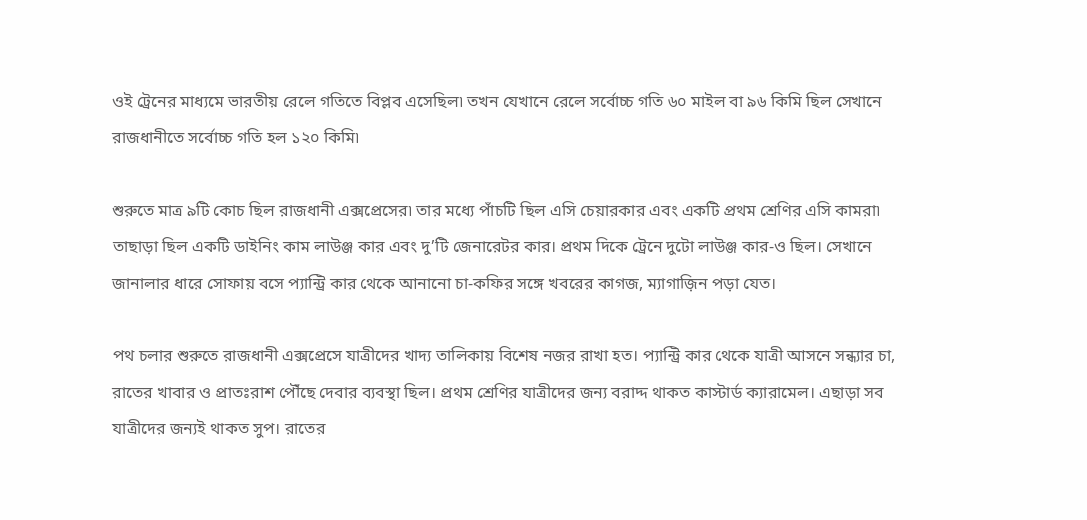ওই ট্রেনের মাধ্যমে ভারতীয় রেলে গতিতে বিপ্লব এসেছিল৷ তখন যেখানে রেলে সর্বোচ্চ গতি ৬০ মাইল বা ৯৬ কিমি ছিল সেখানে রাজধানীতে সর্বোচ্চ গতি হল ১২০ কিমি৷

শুরুতে মাত্র ৯টি কোচ ছিল রাজধানী এক্সপ্রেসের৷ তার মধ্যে পাঁচটি ছিল এসি চেয়ারকার এবং একটি প্রথম শ্রেণির এসি কামরা৷ তাছাড়া ছিল একটি ডাইনিং কাম লাউঞ্জ কার এবং দু’টি জেনারেটর কার। প্রথম দিকে ট্রেনে দুটো লাউঞ্জ কার-ও ছিল। সেখানে জানালার ধারে সোফায় বসে প্যান্ট্রি কার থেকে আনানো চা-কফির সঙ্গে খবরের কাগজ, ম্যাগাজ়িন পড়া যেত।

পথ চলার শুরুতে রাজধানী এক্সপ্রেসে যাত্রীদের খাদ্য তালিকায় বিশেষ নজর রাখা হত। প্যান্ট্রি কার থেকে যাত্রী আসনে সন্ধ্যার চা, রাতের খাবার ও প্রাতঃরাশ পৌঁছে দেবার ব্যবস্থা ছিল। প্রথম শ্রেণির যাত্রীদের জন্য বরাদ্দ থাকত কাস্টার্ড ক্যারামেল। এছাড়া সব যাত্রীদের জন্যই থাকত সুপ। রাতের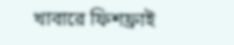খাবারে ফিশফ্রাই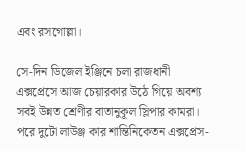এবং রসগোল্লা।

সে-দিন ডিজেল ইঞ্জিনে চলা রাজধানী এক্সপ্রেসে আজ চেয়ারকার উঠে গিয়ে অবশ্য সবই উন্নত শ্রেণীর বাতানুকূল স্লিপার কামরা। পরে দুটো লাউঞ্জ কার শান্তিনিকেতন এক্সপ্রেস-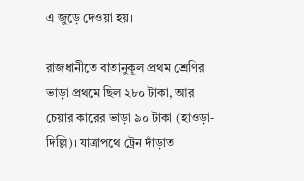এ জুড়ে দেওয়া হয়।

রাজধানীতে বাতানুকূল প্রথম শ্রেণির ভাড়া প্রথমে ছিল ২৮০ টাকা, আর চেয়ার কারের ভাড়া ৯০ টাকা (হাওড়া-দিল্লি)। যাত্রাপথে ট্রেন দাঁড়াত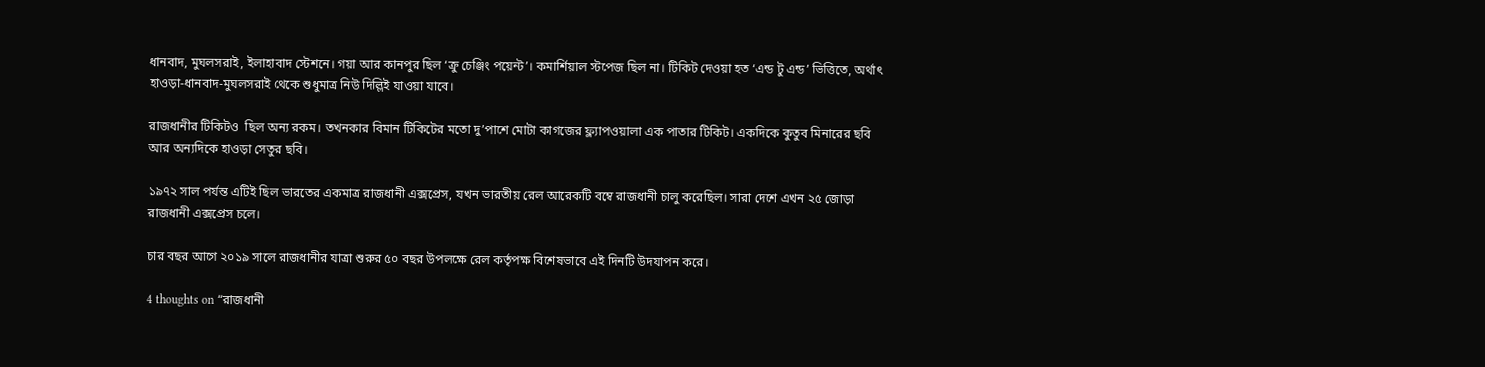ধানবাদ, মুঘলসরাই, ইলাহাবাদ স্টেশনে। গয়া আর কানপুর ছিল ‘ক্রু চেঞ্জিং পয়েন্ট’। কমার্শিয়াল স্টপেজ ছিল না। টিকিট দেওয়া হত ‘এন্ড টু এন্ড’ ভিত্তিতে, অর্থাৎ হাওড়া-ধানবাদ-মুঘলসরাই থেকে শুধুমাত্র নিউ দিল্লিই যাওয়া যাবে।

রাজধানীর টিকিটও  ছিল অন্য রকম। তখনকার বিমান টিকিটের মতো দু’পাশে মোটা কাগজের ফ্ল্যাপওয়ালা এক পাতার টিকিট। একদিকে কুতুব মিনারের ছবি আর অন্যদিকে হাওড়া সেতুর ছবি।

১৯৭২ সাল পর্যন্ত এটিই ছিল ভারতের একমাত্র রাজধানী এক্সপ্রেস, যখন ভারতীয় রেল আরেকটি বম্বে রাজধানী চালু করেছিল। সারা দেশে এখন ২৫ জোড়া রাজধানী এক্সপ্রেস চলে।

চার বছর আগে ২০১৯ সালে রাজধানীর যাত্রা শুরুর ৫০ বছর উপলক্ষে রেল কর্তৃপক্ষ বিশেষভাবে এই দিনটি উদযাপন করে।

4 thoughts on “রাজধানী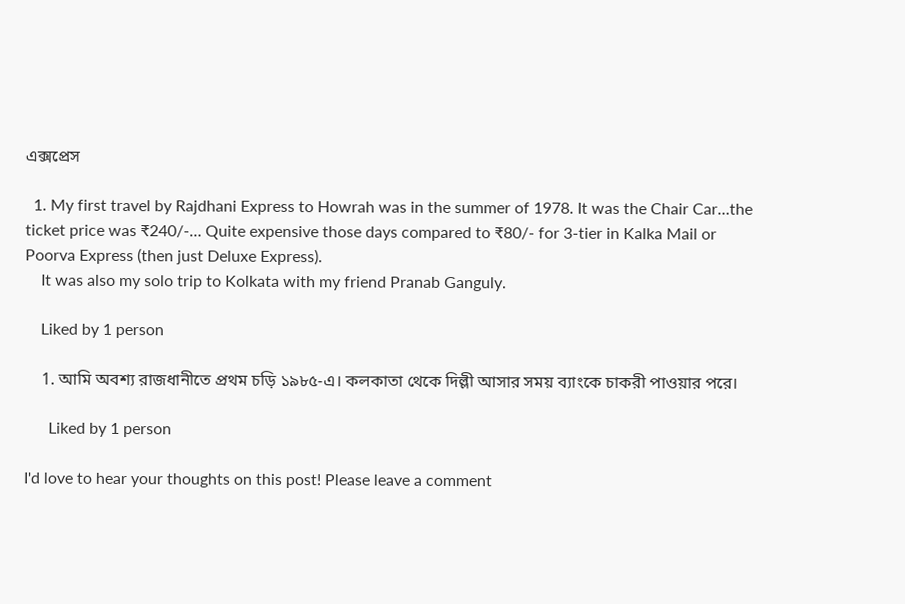এক্সপ্রেস

  1. My first travel by Rajdhani Express to Howrah was in the summer of 1978. It was the Chair Car…the ticket price was ₹240/-… Quite expensive those days compared to ₹80/- for 3-tier in Kalka Mail or Poorva Express (then just Deluxe Express).
    It was also my solo trip to Kolkata with my friend Pranab Ganguly.

    Liked by 1 person

    1. আমি অবশ্য রাজধানীতে প্রথম চড়ি ১৯৮৫-এ। কলকাতা থেকে দিল্লী আসার সময় ব্যাংকে চাকরী পাওয়ার পরে।

      Liked by 1 person

I'd love to hear your thoughts on this post! Please leave a comment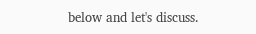below and let's discuss.